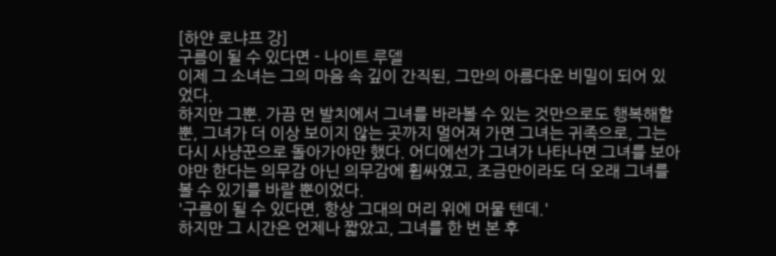[하얀 로냐프 강]
구름이 될 수 있다면 - 나이트 루델
이제 그 소녀는 그의 마음 속 깊이 간직된, 그만의 아름다운 비밀이 되어 있었다.
하지만 그뿐. 가끔 먼 발치에서 그녀를 바라볼 수 있는 것만으로도 행복해할 뿐, 그녀가 더 이상 보이지 않는 곳까지 멀어져 가면 그녀는 귀족으로, 그는 다시 사냥꾼으로 돌아가야만 했다. 어디에선가 그녀가 나타나면 그녀를 보아야만 한다는 의무감 아닌 의무감에 휩싸였고, 조금만이라도 더 오래 그녀를 볼 수 있기를 바랄 뿐이었다.
'구름이 될 수 있다면, 항상 그대의 머리 위에 머물 텐데.'
하지만 그 시간은 언제나 짧았고, 그녀를 한 번 본 후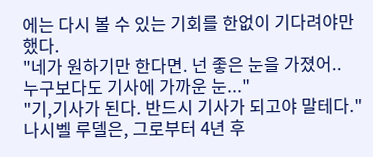에는 다시 볼 수 있는 기회를 한없이 기다려야만 했다.
"네가 원하기만 한다면. 넌 좋은 눈을 가졌어..
누구보다도 기사에 가까운 눈..."
"기,기사가 된다. 반드시 기사가 되고야 말테다."
나시벨 루델은, 그로부터 4년 후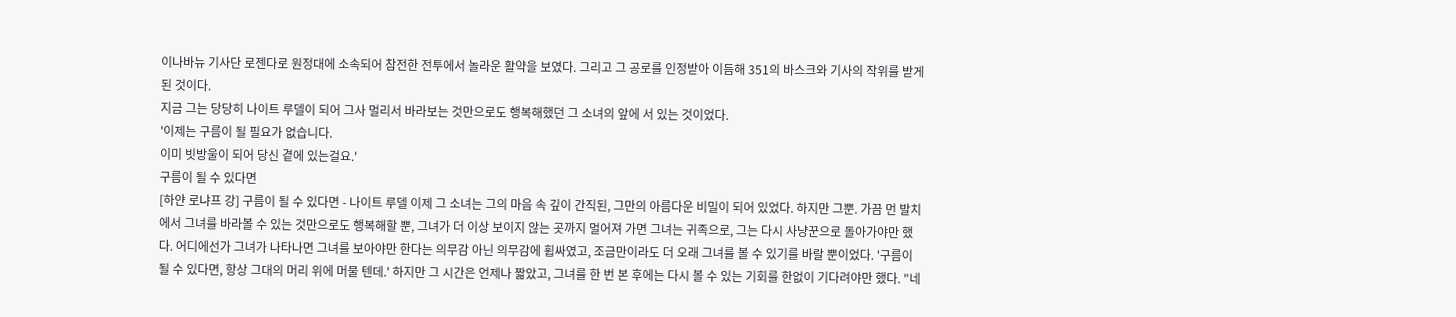이나바뉴 기사단 로젠다로 원정대에 소속되어 참전한 전투에서 놀라운 활약을 보였다. 그리고 그 공로를 인정받아 이듬해 351의 바스크와 기사의 작위를 받게 된 것이다.
지금 그는 당당히 나이트 루델이 되어 그사 멀리서 바라보는 것만으로도 행복해했던 그 소녀의 앞에 서 있는 것이었다.
'이제는 구름이 될 필요가 없습니다.
이미 빗방울이 되어 당신 곁에 있는걸요.'
구름이 될 수 있다면
[하얀 로냐프 강] 구름이 될 수 있다면 - 나이트 루델 이제 그 소녀는 그의 마음 속 깊이 간직된, 그만의 아름다운 비밀이 되어 있었다. 하지만 그뿐. 가끔 먼 발치에서 그녀를 바라볼 수 있는 것만으로도 행복해할 뿐, 그녀가 더 이상 보이지 않는 곳까지 멀어져 가면 그녀는 귀족으로, 그는 다시 사냥꾼으로 돌아가야만 했다. 어디에선가 그녀가 나타나면 그녀를 보아야만 한다는 의무감 아닌 의무감에 휩싸였고, 조금만이라도 더 오래 그녀를 볼 수 있기를 바랄 뿐이었다. '구름이 될 수 있다면, 항상 그대의 머리 위에 머물 텐데.' 하지만 그 시간은 언제나 짧았고, 그녀를 한 번 본 후에는 다시 볼 수 있는 기회를 한없이 기다려야만 했다. "네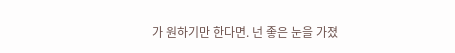가 원하기만 한다면. 넌 좋은 눈을 가졌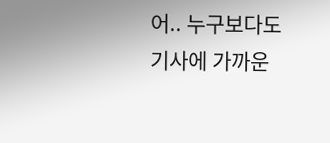어.. 누구보다도 기사에 가까운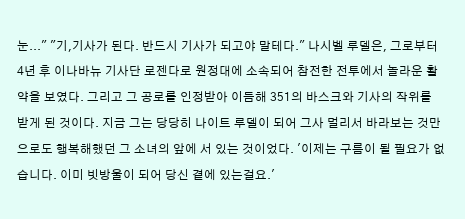눈..." "기,기사가 된다. 반드시 기사가 되고야 말테다." 나시벨 루델은, 그로부터 4년 후 이나바뉴 기사단 로젠다로 원정대에 소속되어 참전한 전투에서 놀라운 활약을 보였다. 그리고 그 공로를 인정받아 이듬해 351의 바스크와 기사의 작위를 받게 된 것이다. 지금 그는 당당히 나이트 루델이 되어 그사 멀리서 바라보는 것만으로도 행복해했던 그 소녀의 앞에 서 있는 것이었다. '이제는 구름이 될 필요가 없습니다. 이미 빗방울이 되어 당신 곁에 있는걸요.'